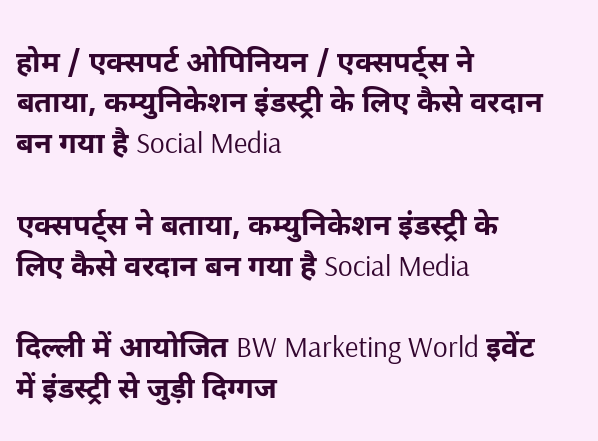होम / एक्सपर्ट ओपिनियन / एक्सपर्ट्स ने बताया, कम्युनिकेशन इंडस्ट्री के लिए कैसे वरदान बन गया है Social Media

एक्सपर्ट्स ने बताया, कम्युनिकेशन इंडस्ट्री के लिए कैसे वरदान बन गया है Social Media

दिल्ली में आयोजित BW Marketing World इवेंट में इंडस्ट्री से जुड़ी दिग्गज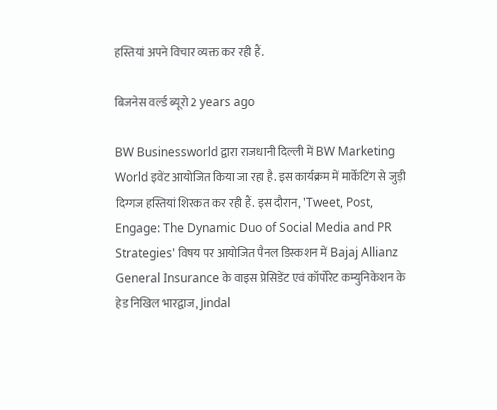हस्तियां अपने विचार व्यक्त कर रही हैं.

बिजनेस वर्ल्ड ब्यूरो 2 years ago

BW Businessworld द्वारा राजधानी दिल्ली में BW Marketing World इवेंट आयोजित किया जा रहा है. इस कार्यक्रम में मार्केटिंग से जुड़ी दिग्गज हस्तियां शिरकत कर रही हैं. इस दौरान, 'Tweet, Post, Engage: The Dynamic Duo of Social Media and PR Strategies' विषय पर आयोजित पैनल डिस्कशन में Bajaj Allianz General Insurance के वाइस प्रेसिडेंट एवं कॉर्पोरेट कम्युनिकेशन के हेड निखिल भारद्वाज, Jindal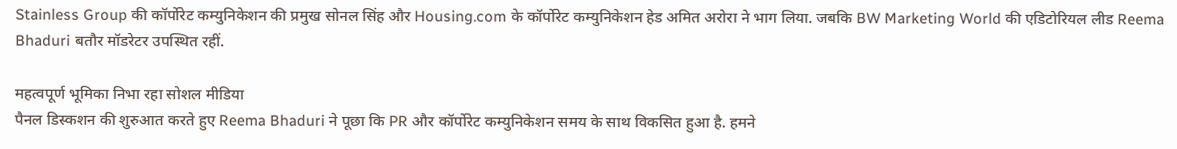Stainless Group की कॉर्पोरेट कम्युनिकेशन की प्रमुख सोनल सिंह और Housing.com के कॉर्पोरेट कम्युनिकेशन हेड अमित अरोरा ने भाग लिया. जबकि BW Marketing World की एडिटोरियल लीड Reema Bhaduri बतौर मॉडरेटर उपस्थित रहीं.

महत्वपूर्ण भूमिका निभा रहा सोशल मीडिया
पैनल डिस्कशन की शुरुआत करते हुए Reema Bhaduri ने पूछा कि PR और कॉर्पोरेट कम्युनिकेशन समय के साथ विकसित हुआ है. हमने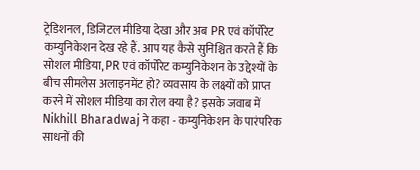ट्रेडिशनल, डिजिटल मीडिया देखा और अब PR एवं कॉर्पोरेट कम्युनिकेशन देख रहे हैं. आप यह कैसे सुनिश्चित करते हैं कि सोशल मीडिया, PR एवं कॉर्पोरेट कम्युनिकेशन के उद्देश्यों के बीच सीमलेस अलाइनमेंट हो? व्यवसाय के लक्ष्यों को प्राप्त करने में सोशल मीडिया का रोल क्या है? इसके जवाब में Nikhill Bharadwaj ने कहा - कम्युनिकेशन के पारंपरिक साधनों की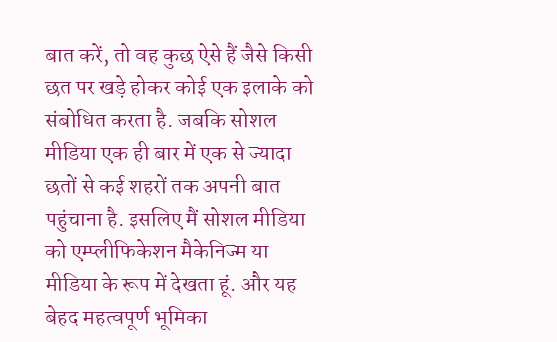बात करें, तो वह कुछ ऐसे हैं जैसे किसी छत पर खड़े होकर कोई एक इलाके को संबोधित करता है. जबकि सोशल मीडिया एक ही बार में एक से ज्यादा छतों से कई शहरों तक अपनी बात पहुंचाना है. इसलिए मैं सोशल मीडिया को एम्प्लीफिकेशन मैकेनिज्म या मीडिया के रूप में देखता हूं. और यह बेहद महत्वपूर्ण भूमिका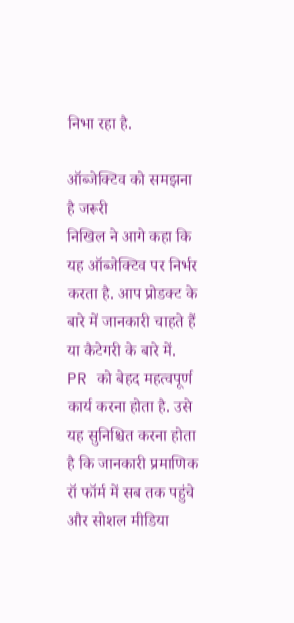निभा रहा है.

ऑब्जेक्टिव को समझना है जरूरी
निखिल ने आगे कहा कि यह ऑब्जेक्टिव पर निर्भर करता है. आप प्रोडक्ट के बारे में जानकारी चाहते हैं या कैटेगरी के बारे में. PR को बेहद महत्वपूर्ण कार्य करना होता है. उसे यह सुनिश्चित करना होता है कि जानकारी प्रमाणिक रॉ फॉर्म में सब तक पहुंचे और सोशल मीडिया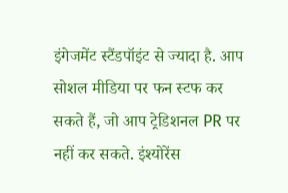इंगेजमेंट स्टैंडपॉइंट से ज्यादा है. आप सोशल मीडिया पर फन स्टफ कर सकते हैं, जो आप ट्रेडिशनल PR पर नहीं कर सकते. इंश्योरेंस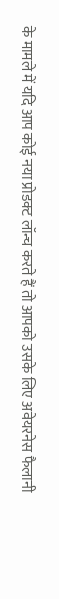के मामले में यदि आप कोई नया प्रोडक्ट लॉन्च करते हैं तो आपको उसके लिए अवेयरनेस फैलानी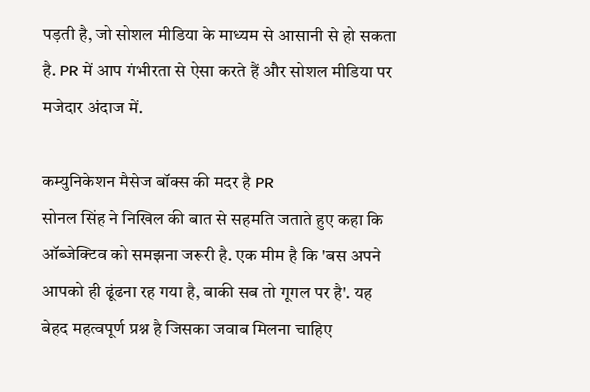पड़ती है, जो सोशल मीडिया के माध्यम से आसानी से हो सकता है. PR में आप गंभीरता से ऐसा करते हैं और सोशल मीडिया पर मजेदार अंदाज में.

कम्युनिकेशन मैसेज बॉक्स की मदर है PR
सोनल सिंह ने निखिल की बात से सहमति जताते हुए कहा कि ऑब्जेक्टिव को समझना जरूरी है. एक मीम है कि 'बस अपने आपको ही ढूंढना रह गया है, बाकी सब तो गूगल पर है'. यह बेहद महत्वपूर्ण प्रश्न है जिसका जवाब मिलना चाहिए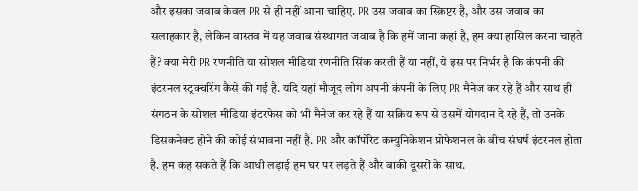और इसका जवाब केवल PR से ही नहीं आना चाहिए. PR उस जवाब का स्क्रिप्टर है, और उस जवाब का सलाहकार है, लेकिन वास्तव में यह जवाब संस्थागत जवाब है कि हमें जाना कहां है, हम क्या हासिल करना चाहते हैं? क्या मेरी PR रणनीति या सोशल मीडिया रणनीति सिंक करती हैं या नहीं, ये इस पर निर्भर है कि कंपनी की इंटरनल स्ट्रक्चरिंग कैसे की गई है. यदि यहां मौजूद लोग अपनी कंपनी के लिए PR मैनेज कर रहे हैं और साथ ही संगठन के सोशल मीडिया इंटरफेस को भी मैनेज कर रहे हैं या सक्रिय रूप से उसमें योगदान दे रहे हैं, तो उनके डिसकनेक्ट होने की कोई संभावना नहीं है. PR और कॉर्पोरेट कम्युनिकेशन प्रोफेशनल के बीच संघर्ष इंटरनल होता है. हम कह सकते हैं कि आधी लड़ाई हम घर पर लड़ते हैं और बाकी दूसरों के साथ.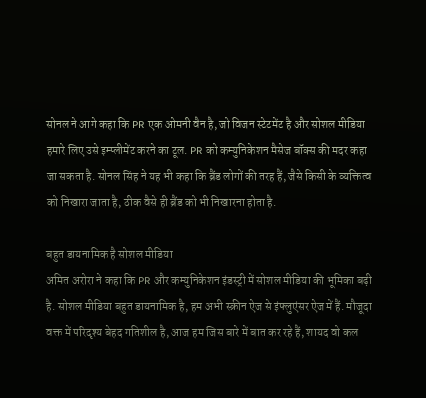सोनल ने आगे कहा कि PR एक ओमनी वैन है, जो विजन स्टेटमेंट है और सोशल मीडिया हमारे लिए उसे इम्प्लीमेंट करने का टूल. PR को कम्युनिकेशन मैसेज बॉक्स की मदर कहा जा सकता है. सोनल सिंह ने यह भी कहा कि ब्रैंड लोगों की तरह हैं, जैसे किसी के व्यक्तित्व को निखारा जाता है, ठीक वैसे ही ब्रैंड को भी निखारना होता है.

बहुत डायनामिक है सोशल मीडिया
अमित अरोरा ने कहा कि PR और कम्युनिकेशन इंडस्ट्री में सोशल मीडिया की भूमिका बढ़ी है. सोशल मीडिया बहुत डायनामिक है, हम अभी स्क्रीन ऐज से इंफ्लुएंसर ऐज में हैं. मौजूदा वक्त में परिदृश्य बेहद गतिशील है, आज हम जिस बारे में बात कर रहे हैं, शायद वो कल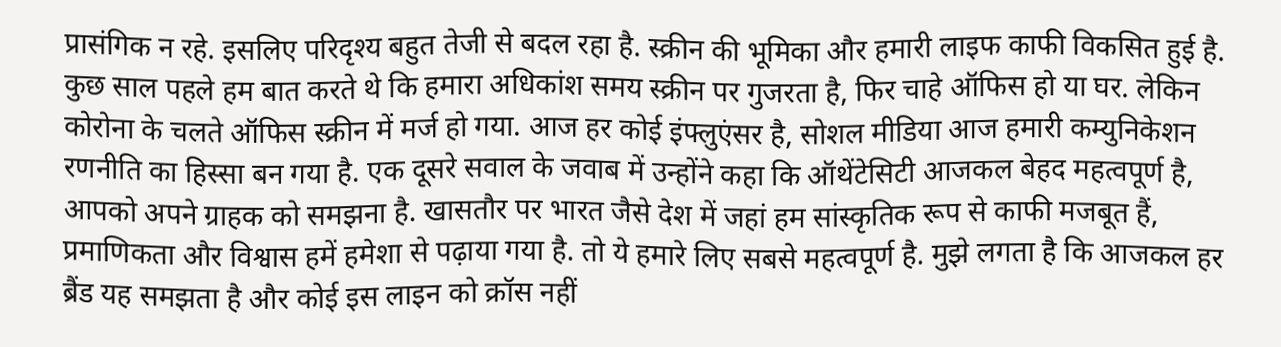प्रासंगिक न रहे. इसलिए परिदृश्य बहुत तेजी से बदल रहा है. स्क्रीन की भूमिका और हमारी लाइफ काफी विकसित हुई है. कुछ साल पहले हम बात करते थे कि हमारा अधिकांश समय स्क्रीन पर गुजरता है, फिर चाहे ऑफिस हो या घर. लेकिन कोरोना के चलते ऑफिस स्क्रीन में मर्ज हो गया. आज हर कोई इंफ्लुएंसर है, सोशल मीडिया आज हमारी कम्युनिकेशन रणनीति का हिस्सा बन गया है. एक दूसरे सवाल के जवाब में उन्होंने कहा कि ऑथेंटेसिटी आजकल बेहद महत्वपूर्ण है, आपको अपने ग्राहक को समझना है. खासतौर पर भारत जैसे देश में जहां हम सांस्कृतिक रूप से काफी मजबूत हैं, प्रमाणिकता और विश्वास हमें हमेशा से पढ़ाया गया है. तो ये हमारे लिए सबसे महत्वपूर्ण है. मुझे लगता है कि आजकल हर ब्रैंड यह समझता है और कोई इस लाइन को क्रॉस नहीं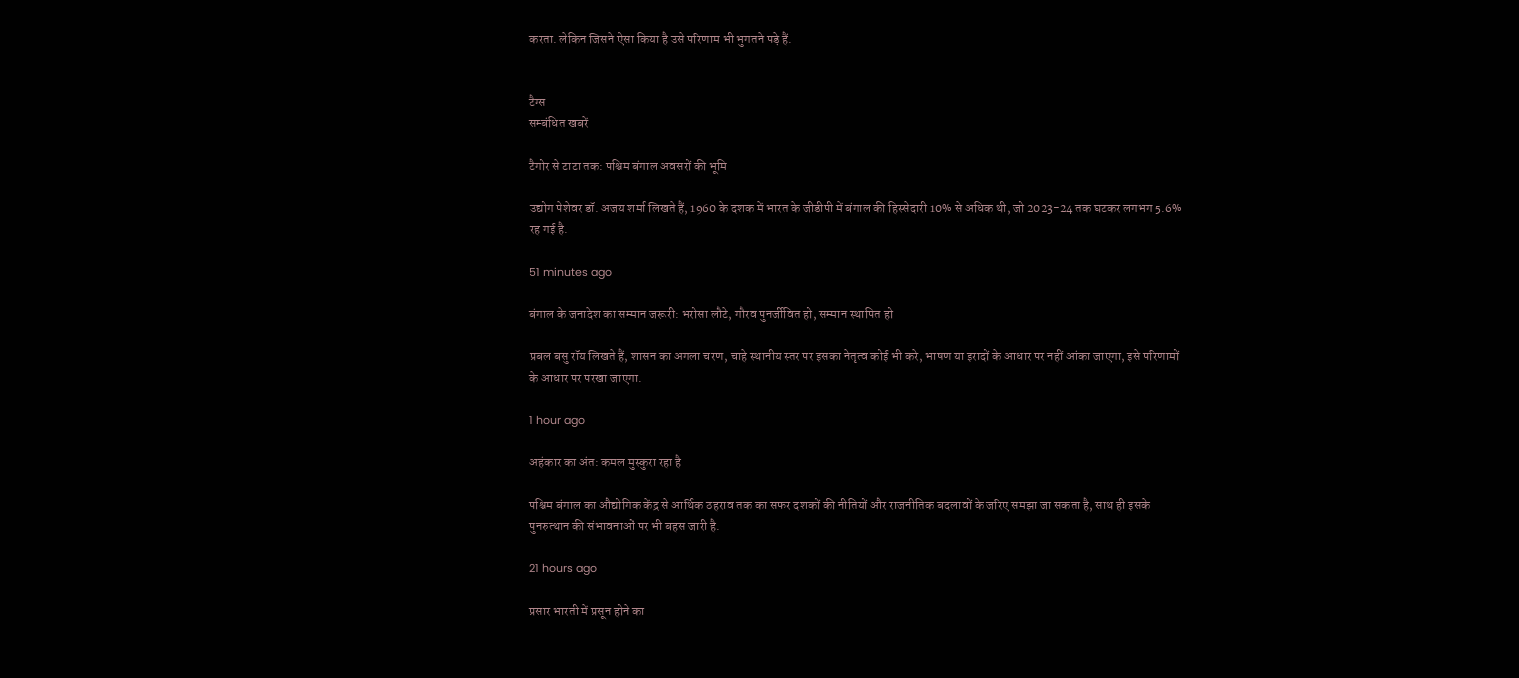करता. लेकिन जिसने ऐसा किया है उसे परिणाम भी भुगतने पड़े हैं.


टैग्स
सम्बंधित खबरें

टैगोर से टाटा तक: पश्चिम बंगाल अवसरों की भूमि

उद्योग पेशेवर डॉ. अजय शर्मा लिखते हैं, 1960 के दशक में भारत के जीडीपी में बंगाल की हिस्सेदारी 10% से अधिक थी, जो 2023-24 तक घटकर लगभग 5.6% रह गई है.

51 minutes ago

बंगाल के जनादेश का सम्मान जरूरी: भरोसा लौटे, गौरव पुनर्जीवित हो, सम्मान स्थापित हो

प्रबल बसु रॉय लिखते हैं, शासन का अगला चरण, चाहे स्थानीय स्तर पर इसका नेतृत्व कोई भी करे, भाषण या इरादों के आधार पर नहीं आंका जाएगा, इसे परिणामों के आधार पर परखा जाएगा.

1 hour ago

अहंकार का अंत: कमल मुस्कुरा रहा है

पश्चिम बंगाल का औद्योगिक केंद्र से आर्थिक ठहराव तक का सफर दशकों की नीतियों और राजनीतिक बदलावों के जरिए समझा जा सकता है, साथ ही इसके पुनरुत्थान की संभावनाओं पर भी बहस जारी है.

21 hours ago

प्रसार भारती में प्रसून होने का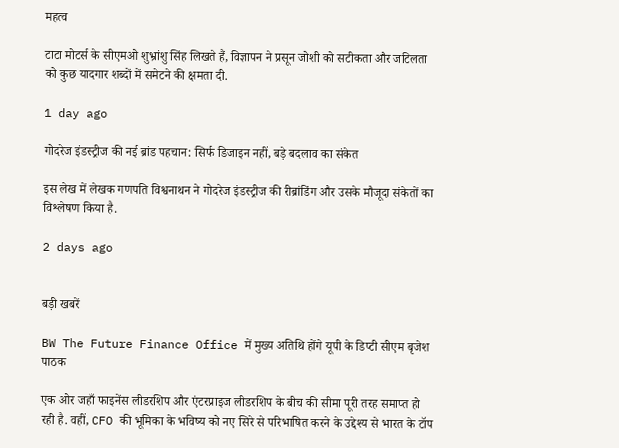महत्व

टाटा मोटर्स के सीएमओ शुभ्रांशु सिंह लिखते हैं, विज्ञापन ने प्रसून जोशी को सटीकता और जटिलता को कुछ यादगार शब्दों में समेटने की क्षमता दी.

1 day ago

गोदरेज इंडस्ट्रीज की नई ब्रांड पहचान: सिर्फ डिजाइन नहीं, बड़े बदलाव का संकेत

इस लेख में लेखक गणपति विश्वनाथन ने गोदरेज इंडस्ट्रीज की रीब्रांडिंग और उसके मौजूदा संकेतों का विश्लेषण किया है.

2 days ago


बड़ी खबरें

BW The Future Finance Office में मुख्य अतिथि होंगे यूपी के डिप्टी सीएम बृजेश पाठक

एक ओर जहाँ फाइनेंस लीडरशिप और एंटरप्राइज लीडरशिप के बीच की सीमा पूरी तरह समाप्त हो रही है. वहीं, CFO की भूमिका के भविष्य को नए सिरे से परिभाषित करने के उद्देश्य से भारत के टॉप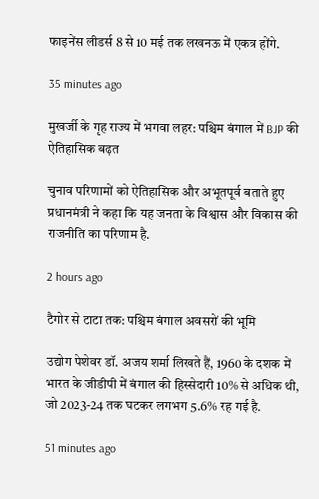फाइनेंस लीडर्स 8 से 10 मई तक लखनऊ में एकत्र होंगे.

35 minutes ago

मुखर्जी के गृह राज्य में भगवा लहर: पश्चिम बंगाल में BJP की ऐतिहासिक बढ़त

चुनाव परिणामों को ऐतिहासिक और अभूतपूर्व बताते हुए प्रधानमंत्री ने कहा कि यह जनता के विश्वास और विकास की राजनीति का परिणाम है.

2 hours ago

टैगोर से टाटा तक: पश्चिम बंगाल अवसरों की भूमि

उद्योग पेशेवर डॉ. अजय शर्मा लिखते हैं, 1960 के दशक में भारत के जीडीपी में बंगाल की हिस्सेदारी 10% से अधिक थी, जो 2023-24 तक घटकर लगभग 5.6% रह गई है.

51 minutes ago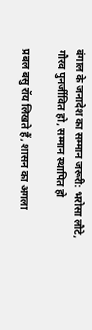बंगाल के जनादेश का सम्मान जरूरी: भरोसा लौटे, गौरव पुनर्जीवित हो, सम्मान स्थापित हो

प्रबल बसु रॉय लिखते हैं, शासन का अगला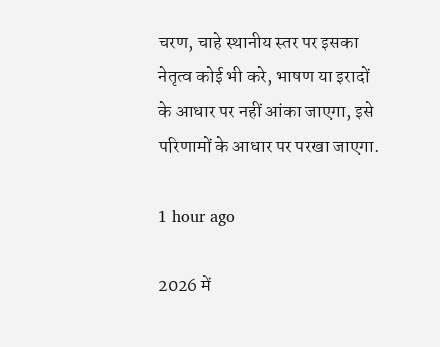चरण, चाहे स्थानीय स्तर पर इसका नेतृत्व कोई भी करे, भाषण या इरादों के आधार पर नहीं आंका जाएगा, इसे परिणामों के आधार पर परखा जाएगा.

1 hour ago

2026 में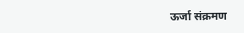ऊर्जा संक्रमण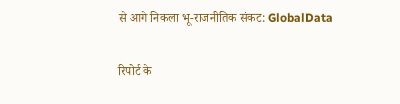से आगे निकला भू-राजनीतिक संकट: GlobalData

रिपोर्ट के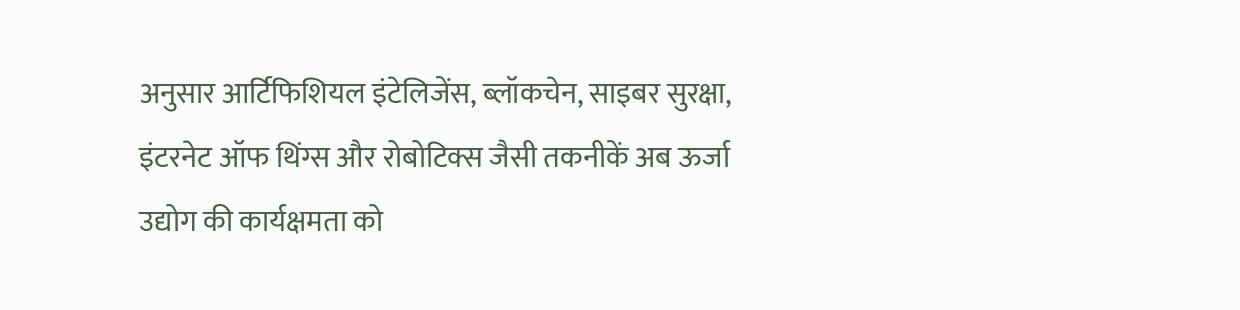अनुसार आर्टिफिशियल इंटेलिजेंस, ब्लॉकचेन, साइबर सुरक्षा, इंटरनेट ऑफ थिंग्स और रोबोटिक्स जैसी तकनीकें अब ऊर्जा उद्योग की कार्यक्षमता को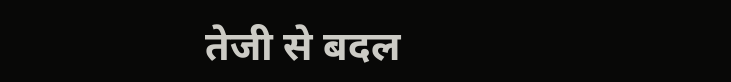तेजी से बदल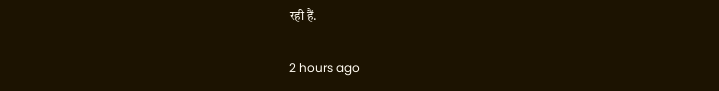रही हैं.

2 hours ago